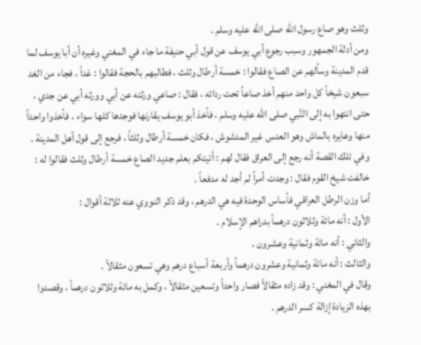وثلث وهو صاع رسول الله صلى الله عليه وسلم .
ومن أدلة الجمهور وسبب رجوع أبي يوسف عن قول أبي حنيفة ما جاء في المغني وغيره أن أبا يوسف لما قدم المدينة وسألهم عن الصاع فقالوا : خمسة أرطال وثلث ، فطالبهم بالحجة فقالوا : غداً ، فجاء من الغد سبعون شيخاً كل واحد منهم أخذ صاعاً تحت ردائه ، فقال : صاعي ورثته عن أبي وورثه أبي عن جدي ، حتى انتهوا به إلى النَّبي صلى الله عليه وسلم ، فأخذ أبو يوسف يقارنها فوجدها كلها سواء ، فأخذوا واحداً منها وعايره بالماش وهو العدس غير المدشوش ، فكان خمسة أرطال وثلثاً ، فرجع إلى قول أهل المدينة .
وفي تلك القصة أنه رجع إلى العراق فقال لهم : أتيتكم بعلم جديد الصاع خمسة أرطال وثلث فقالوا له : خالفت شيخ القوم فقال : وجدت أمراً لم أجد له مدفعاً .
أما وزن الرطل العراقي فأساس الوحدة فيه هي الدرهم ، وقد ذكر النووي عنه ثلاثة أقوال :
الأول : أنه مائة وثلاثون درهماً بدراهم الإسلام .
والثاني : أنه مائة وثمانية وعشرون .
والثالث : أنه مائة وثمانية وعشرون درهماً وأربعة أسباع درهم وهي تسعون مثقالاً .
وقال في المغني : وقد زاده مثقالاً فصار واحداً وتسعين مثقالاً ، وكمل به مائة وثلاثون درهماً ، وقصدوا بهذه الزيادة إزالة كسر الدرهم .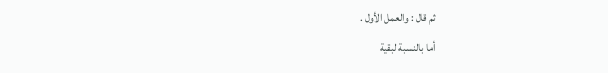ثم قال : والعمل الأول .
أما بالنسبة لبقية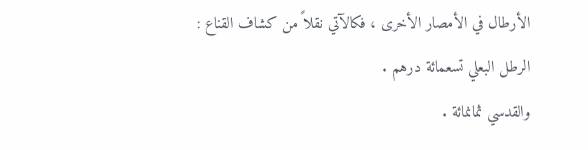الأرطال في الأمصار الأخرى ، فكالآتي نقلاً من كشاف القناع :
الرطل البعلي تسعمائة درهم .
والقدسي ثمانمائة .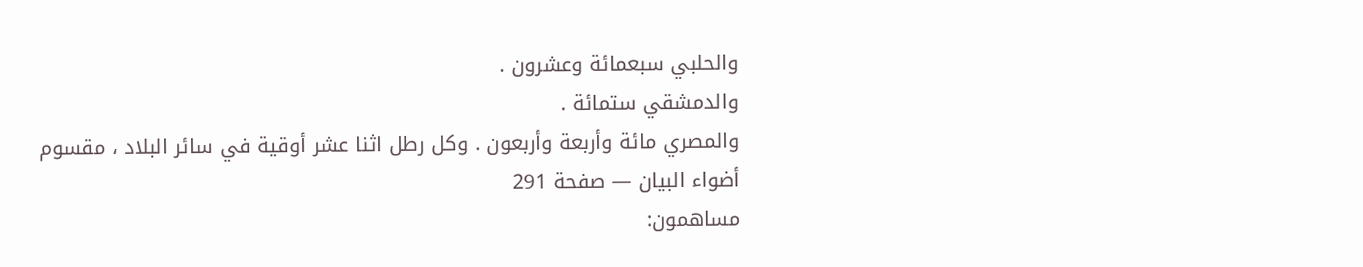والحلبي سبعمائة وعشرون .
والدمشقي ستمائة .
والمصري مائة وأربعة وأربعون . وكل رطل اثنا عشر أوقية في سائر البلاد ، مقسوم
أضواء البيان — صفحة 291
مساهمون: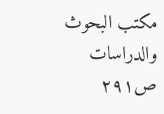مكتب البحوث والدراسات
ص٢٩١